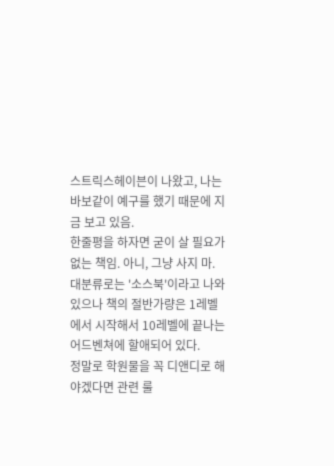스트릭스헤이븐이 나왔고, 나는 바보같이 예구를 했기 때문에 지금 보고 있음.
한줄평을 하자면 굳이 살 필요가 없는 책임. 아니, 그냥 사지 마.
대분류로는 '소스북'이라고 나와 있으나 책의 절반가량은 1레벨에서 시작해서 10레벨에 끝나는 어드벤쳐에 할애되어 있다.
정말로 학원물을 꼭 디앤디로 해야겠다면 관련 룰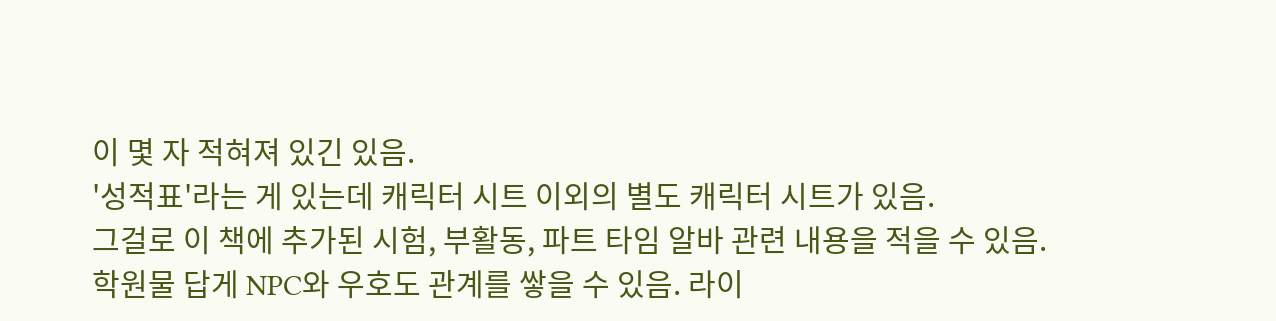이 몇 자 적혀져 있긴 있음.
'성적표'라는 게 있는데 캐릭터 시트 이외의 별도 캐릭터 시트가 있음.
그걸로 이 책에 추가된 시험, 부활동, 파트 타임 알바 관련 내용을 적을 수 있음.
학원물 답게 NPC와 우호도 관계를 쌓을 수 있음. 라이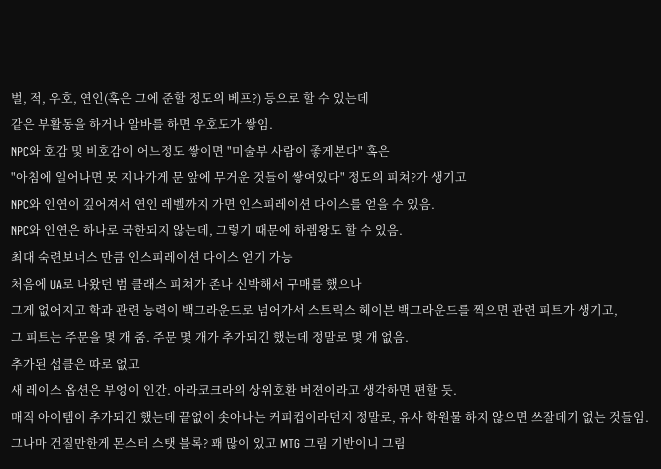벌, 적, 우호, 연인(혹은 그에 준할 정도의 베프?) 등으로 할 수 있는데
같은 부활동을 하거나 알바를 하면 우호도가 쌓임.
NPC와 호감 및 비호감이 어느정도 쌓이면 "미술부 사람이 좋게본다" 혹은
"아침에 일어나면 못 지나가게 문 앞에 무거운 것들이 쌓여있다" 정도의 피쳐?가 생기고
NPC와 인연이 깊어져서 연인 레벨까지 가면 인스피레이션 다이스를 얻을 수 있음.
NPC와 인연은 하나로 국한되지 않는데, 그렇기 때문에 하렘왕도 할 수 있음.
최대 숙련보너스 만큼 인스피레이션 다이스 얻기 가능
처음에 UA로 나왔던 범 클래스 피쳐가 존나 신박해서 구매를 했으나
그게 없어지고 학과 관련 능력이 백그라운드로 넘어가서 스트릭스 헤이븐 백그라운드를 찍으면 관련 피트가 생기고,
그 피트는 주문을 몇 개 줌. 주문 몇 개가 추가되긴 했는데 정말로 몇 개 없음.
추가된 섭클은 따로 없고
새 레이스 옵션은 부엉이 인간. 아라코크라의 상위호환 버젼이라고 생각하면 편할 듯.
매직 아이템이 추가되긴 했는데 끝없이 솟아나는 커피컵이라던지 정말로, 유사 학원물 하지 않으면 쓰잘데기 없는 것들임.
그나마 건질만한게 몬스터 스탯 블록? 꽤 많이 있고 MTG 그림 기반이니 그림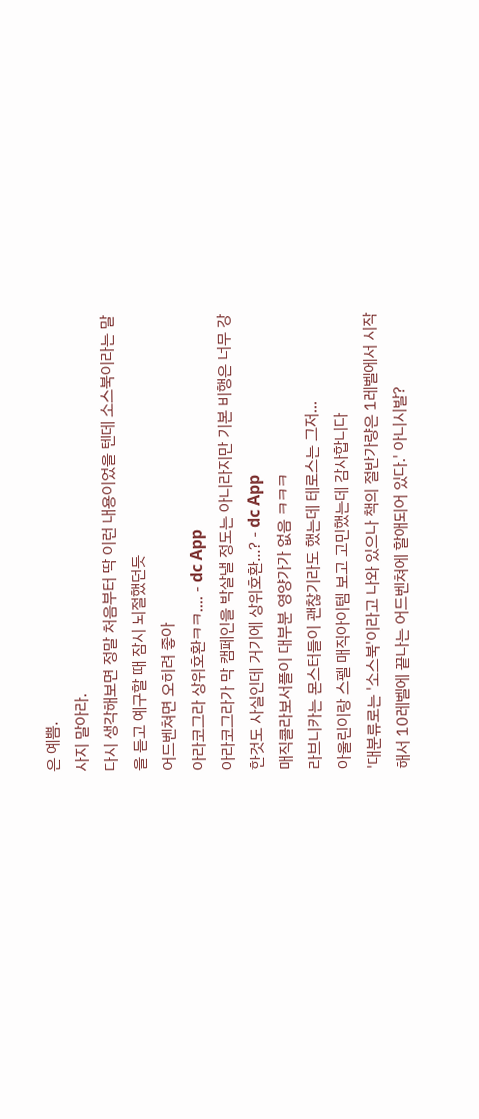은 예쁨.
사지 말아라.
다시 생각해보면 정말 처음부터 딱 이런 내용이었을 텐데 소스북이라는 말을 듣고 예구할 때 잠시 뇌절했던듯
어드벤쳐면 오히려 좋아
아라코그라 상위호환ㅋㅋ.... - dc App
아라코그라가 막 캠페인을 박살낼 정도는 아니라지만 기본 비행은 너무 강한것도 사실인데 거기에 상위호환...? - dc App
매직콜라보서플이 대부분 영양가가 없음 ㅋㅋㅋ
라브니카는 몬스터들이 괜찮기라도 했는데 테로스는 그저...
아울린이랑 스펠 매직아이템 보고 고민했는데 감사합니다
'대분류로는 '소스북'이라고 나와 있으나 책의 절반가량은 1레벨에서 시작해서 10레벨에 끝나는 어드벤쳐에 할애되어 있다.' 아니시발?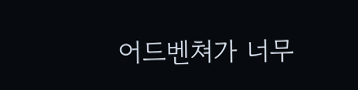어드벤쳐가 너무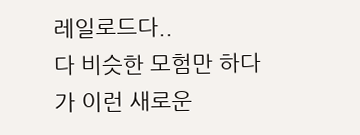레일로드다..
다 비슷한 모험만 하다가 이런 새로운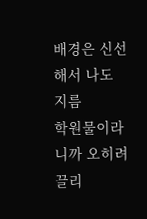배경은 신선해서 나도 지름
학원물이라니까 오히려 끌리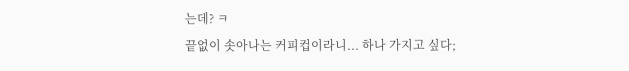는데? ㅋ
끝없이 솟아나는 커피컵이라니... 하나 가지고 싶다;